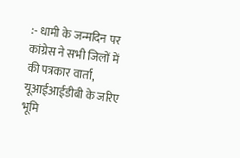:- धामी के जन्मदिन पर कांग्रेस ने सभी जिलों में की पत्रकार वार्ता, यूआईआईडीबी के जरिए भूमि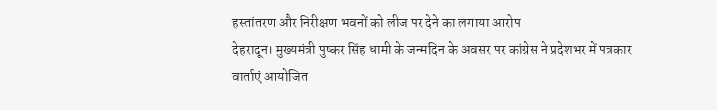हस्तांतरण और निरीक्षण भवनों को लीज पर देने का लगाया आरोप
देहरादून। मुख्यमंत्री पुष्कर सिंह धामी के जन्मदिन के अवसर पर कांग्रेस ने प्रदेशभर में पत्रकार वार्ताएं आयोजित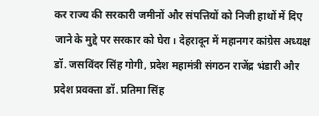कर राज्य की सरकारी जमीनों और संपत्तियों को निजी हाथों में दिए जाने के मुद्दे पर सरकार को घेरा। देहरादून में महानगर कांग्रेस अध्यक्ष डॉ. जसविंदर सिंह गोगी, प्रदेश महामंत्री संगठन राजेंद्र भंडारी और प्रदेश प्रवक्ता डॉ. प्रतिमा सिंह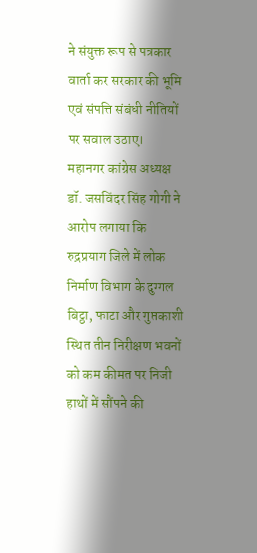ने संयुक्त रूप से पत्रकार वार्ता कर सरकार की भूमि एवं संपत्ति संबंधी नीतियों पर सवाल उठाए।
महानगर कांग्रेस अध्यक्ष डॉ. जसविंदर सिंह गोगी ने आरोप लगाया कि रुद्रप्रयाग जिले में लोक निर्माण विभाग के दुग्गल बिट्ठा, फाटा और गुप्तकाशी स्थित तीन निरीक्षण भवनों को कम कीमत पर निजी हाथों में सौंपने की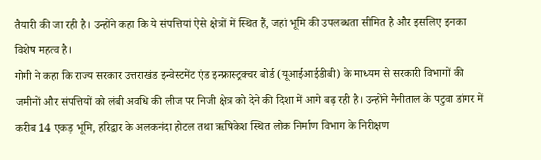तैयारी की जा रही है। उन्होंने कहा कि ये संपत्तियां ऐसे क्षेत्रों में स्थित हैं, जहां भूमि की उपलब्धता सीमित है और इसलिए इनका विशेष महत्व है।
गोगी ने कहा कि राज्य सरकार उत्तराखंड इन्वेस्टमेंट एंड इन्फ्रास्ट्रक्चर बोर्ड (यूआईआईडीबी) के माध्यम से सरकारी विभागों की जमीनों और संपत्तियों को लंबी अवधि की लीज पर निजी क्षेत्र को देने की दिशा में आगे बढ़ रही है। उन्होंने नैनीताल के पटुवा डांगर में करीब 14 एकड़ भूमि, हरिद्वार के अलकनंदा होटल तथा ऋषिकेश स्थित लोक निर्माण विभाग के निरीक्षण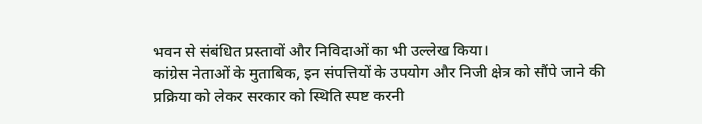भवन से संबंधित प्रस्तावों और निविदाओं का भी उल्लेख किया।
कांग्रेस नेताओं के मुताबिक, इन संपत्तियों के उपयोग और निजी क्षेत्र को सौंपे जाने की प्रक्रिया को लेकर सरकार को स्थिति स्पष्ट करनी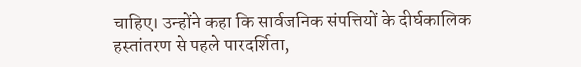चाहिए। उन्होंने कहा कि सार्वजनिक संपत्तियों के दीर्घकालिक हस्तांतरण से पहले पारदर्शिता,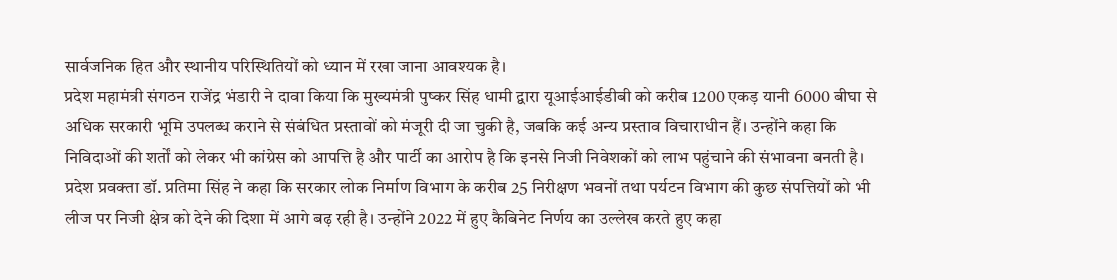सार्वजनिक हित और स्थानीय परिस्थितियों को ध्यान में रखा जाना आवश्यक है।
प्रदेश महामंत्री संगठन राजेंद्र भंडारी ने दावा किया कि मुख्यमंत्री पुष्कर सिंह धामी द्वारा यूआईआईडीबी को करीब 1200 एकड़ यानी 6000 बीघा से अधिक सरकारी भूमि उपलब्ध कराने से संबंधित प्रस्तावों को मंजूरी दी जा चुकी है, जबकि कई अन्य प्रस्ताव विचाराधीन हैं। उन्होंने कहा कि निविदाओं की शर्तों को लेकर भी कांग्रेस को आपत्ति है और पार्टी का आरोप है कि इनसे निजी निवेशकों को लाभ पहुंचाने की संभावना बनती है।
प्रदेश प्रवक्ता डॉ. प्रतिमा सिंह ने कहा कि सरकार लोक निर्माण विभाग के करीब 25 निरीक्षण भवनों तथा पर्यटन विभाग की कुछ संपत्तियों को भी लीज पर निजी क्षेत्र को देने की दिशा में आगे बढ़ रही है। उन्होंने 2022 में हुए कैबिनेट निर्णय का उल्लेख करते हुए कहा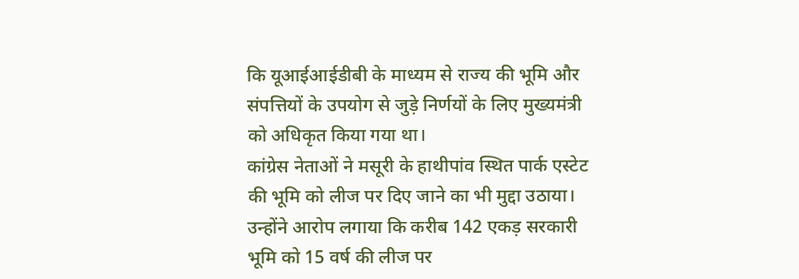कि यूआईआईडीबी के माध्यम से राज्य की भूमि और संपत्तियों के उपयोग से जुड़े निर्णयों के लिए मुख्यमंत्री को अधिकृत किया गया था।
कांग्रेस नेताओं ने मसूरी के हाथीपांव स्थित पार्क एस्टेट की भूमि को लीज पर दिए जाने का भी मुद्दा उठाया। उन्होंने आरोप लगाया कि करीब 142 एकड़ सरकारी भूमि को 15 वर्ष की लीज पर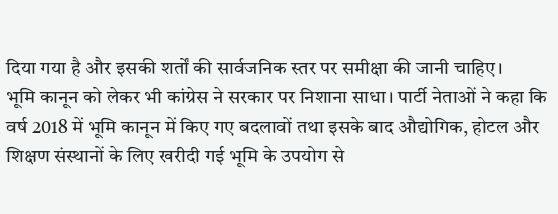दिया गया है और इसकी शर्तों की सार्वजनिक स्तर पर समीक्षा की जानी चाहिए।
भूमि कानून को लेकर भी कांग्रेस ने सरकार पर निशाना साधा। पार्टी नेताओं ने कहा कि वर्ष 2018 में भूमि कानून में किए गए बदलावों तथा इसके बाद औद्योगिक, होटल और शिक्षण संस्थानों के लिए खरीदी गई भूमि के उपयोग से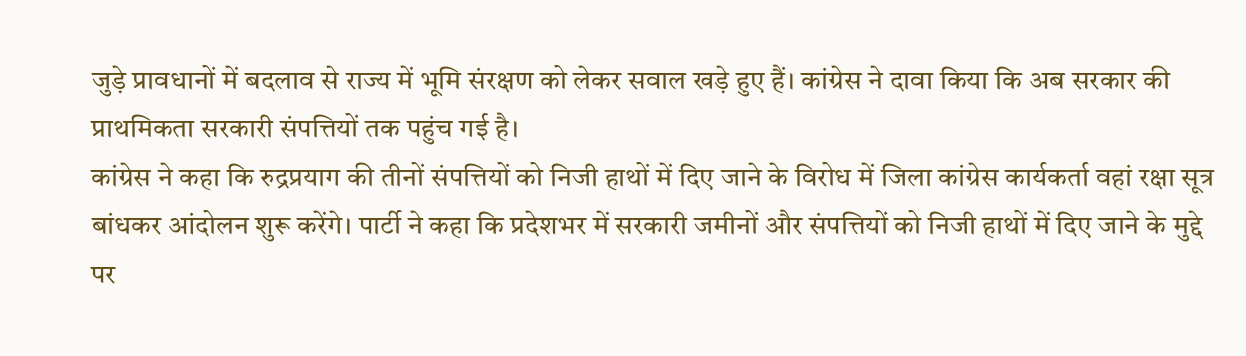जुड़े प्रावधानों में बदलाव से राज्य में भूमि संरक्षण को लेकर सवाल खड़े हुए हैं। कांग्रेस ने दावा किया कि अब सरकार की प्राथमिकता सरकारी संपत्तियों तक पहुंच गई है।
कांग्रेस ने कहा कि रुद्रप्रयाग की तीनों संपत्तियों को निजी हाथों में दिए जाने के विरोध में जिला कांग्रेस कार्यकर्ता वहां रक्षा सूत्र बांधकर आंदोलन शुरू करेंगे। पार्टी ने कहा कि प्रदेशभर में सरकारी जमीनों और संपत्तियों को निजी हाथों में दिए जाने के मुद्दे पर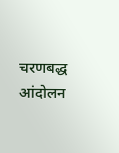चरणबद्ध आंदोलन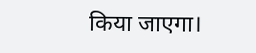किया जाएगा।